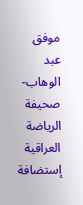موفق عبد الوهاب-صحيفة الرياضة العراقية
إستضافة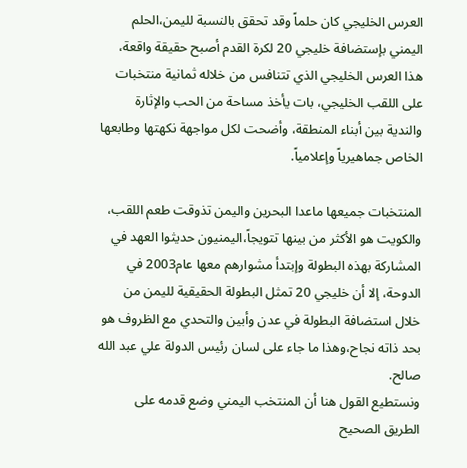العرس الخليجي كان حلماً وقد تحقق بالنسبة لليمن،الحلم اليمني بإستضافة خليجي 20 لكرة القدم أصبح حقيقة واقعة، هذا العرس الخليجي الذي تتنافس من خلاله ثمانية منتخبات على اللقب الخليجي، بات يأخذ مساحة من الحب والإثارة والندية بين أبناء المنطقة، وأضحت لكل مواجهة نكهتها وطابعها الخاص جماهيرياً وإعلامياً.

المنتخبات جميعها ماعدا البحرين واليمن تذوقت طعم اللقب، والكويت هو الأكثر من بينها تتويجاً،اليمنيون حديثوا العهد في المشاركة بهذه البطولة وإبتدأ مشوارهم معها عام2003 في الدوحة، إلا أن خليجي 20 تمثل البطولة الحقيقية لليمن من خلال استضافة البطولة في عدن وأبين والتحدي مع الظروف هو بحد ذاته نجاح،وهذا ما جاء على لسان رئيس الدولة علي عبد الله صالح.
ونستطيع القول هنا أن المنتخب اليمني وضع قدمه على الطريق الصحيح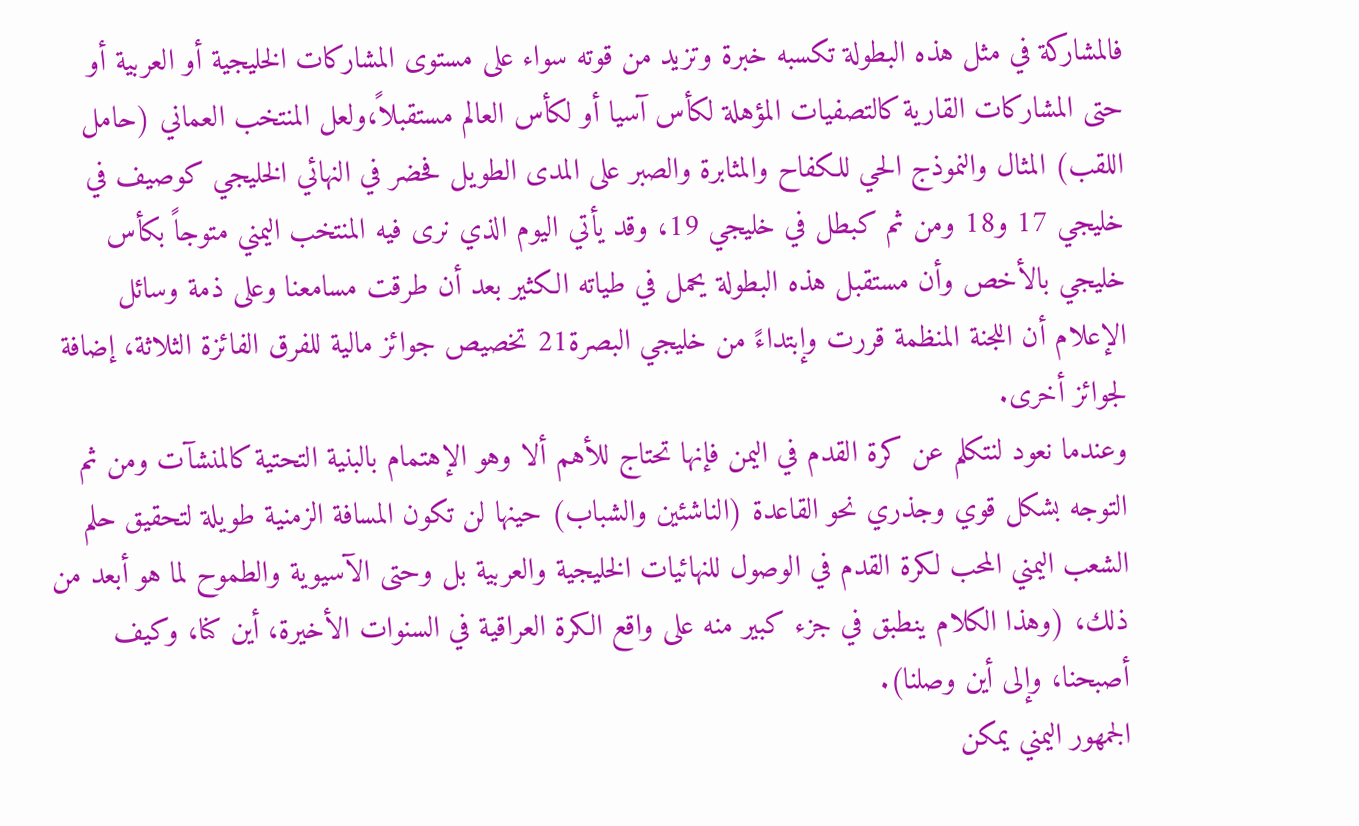فالمشاركة في مثل هذه البطولة تكسبه خبرة وتزيد من قوته سواء على مستوى المشاركات الخليجية أو العربية أو حتى المشاركات القارية كالتصفيات المؤهلة لكأس آسيا أو لكأس العالم مستقبلاً،ولعل المنتخب العماني (حامل اللقب) المثال والنموذج الحي للكفاح والمثابرة والصبر على المدى الطويل فحضر في النهائي الخليجي كوصيف في خليجي 17 و18 ومن ثم كبطل في خليجي 19، وقد يأتي اليوم الذي نرى فيه المنتخب اليمني متوجاً بكأس خليجي بالأخص وأن مستقبل هذه البطولة يحمل في طياته الكثير بعد أن طرقت مسامعنا وعلى ذمة وسائل الإعلام أن اللجنة المنظمة قررت وإبتداءً من خليجي البصرة21 تخصيص جوائز مالية للفرق الفائزة الثلاثة، إضافة لجوائز أخرى.
وعندما نعود لنتكلم عن كرة القدم في اليمن فإنها تحتاج للأهم ألا وهو الإهتمام بالبنية التحتية كالمنشآت ومن ثم التوجه بشكل قوي وجذري نحو القاعدة (الناشئين والشباب) حينها لن تكون المسافة الزمنية طويلة لتحقيق حلم الشعب اليمني المحب لكرة القدم في الوصول للنهائيات الخليجية والعربية بل وحتى الآسيوية والطموح لما هو أبعد من ذلك، (وهذا الكلام ينطبق في جزء كبير منه على واقع الكرة العراقية في السنوات الأخيرة، أين كنا، وكيف أصبحنا، وإلى أين وصلنا).
الجمهور اليمني يمكن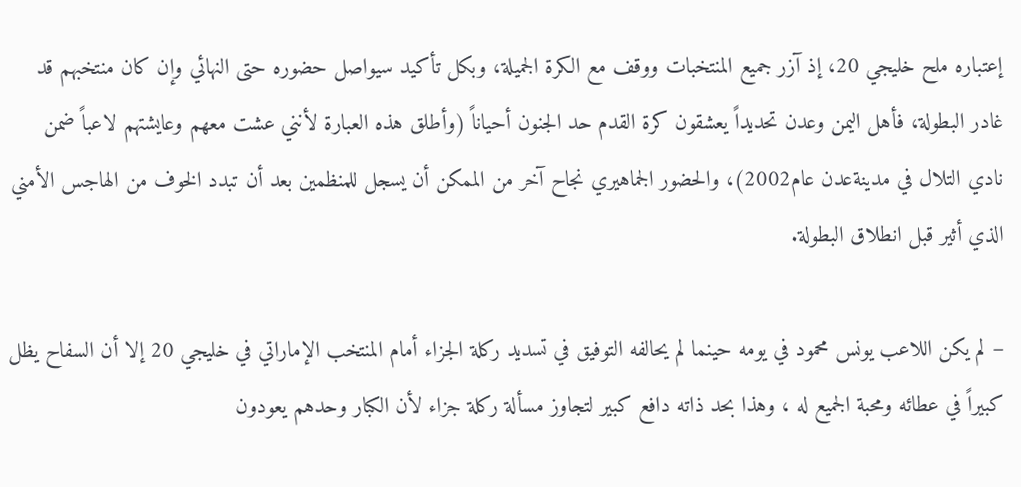إعتباره ملح خليجي 20، إذ آزر جميع المنتخبات ووقف مع الكرة الجميلة، وبكل تأكيد سيواصل حضوره حتى النهائي وإن كان منتخبهم قد غادر البطولة، فأهل اليمن وعدن تحديداً يعشقون كرة القدم حد الجنون أحياناً (وأطلق هذه العبارة لأنني عشت معهم وعايشتهم لاعباً ضمن نادي التلال في مدينةعدن عام2002)، والحضور الجماهيري نجاح آخر من الممكن أن يسجل للمنظمين بعد أن تبدد الخوف من الهاجس الأمني الذي أثير قبل انطلاق البطولة.

– لم يكن اللاعب يونس محمود في يومه حينما لم يحالفه التوفيق في تسديد ركلة الجزاء أمام المنتخب الإماراتي في خليجي 20 إلا أن السفاح يظل كبيراً في عطائه ومحبة الجميع له ، وهذا بحد ذاته دافع كبير لتجاوز مسألة ركلة جزاء لأن الكبار وحدهم يعودون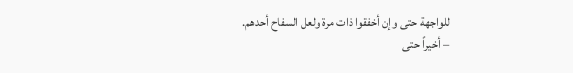للواجهة حتى وإن أخفقوا ذات مرة ولعل السفاح أحدهم.
– أخيراً حتى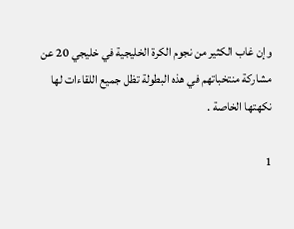وإن غاب الكثير من نجوم الكرة الخليجية في خليجي 20 عن مشاركة منتخباتهم في هذه البطولة تظل جميع اللقاءات لها نكهتها الخاصة .

1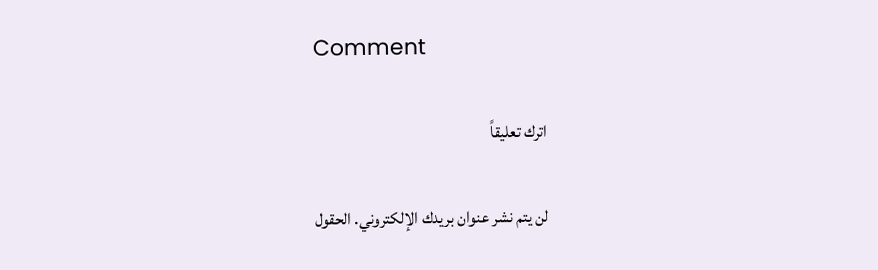Comment

اترك تعليقاً

لن يتم نشر عنوان بريدك الإلكتروني. الحقول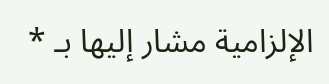الإلزامية مشار إليها بـ *